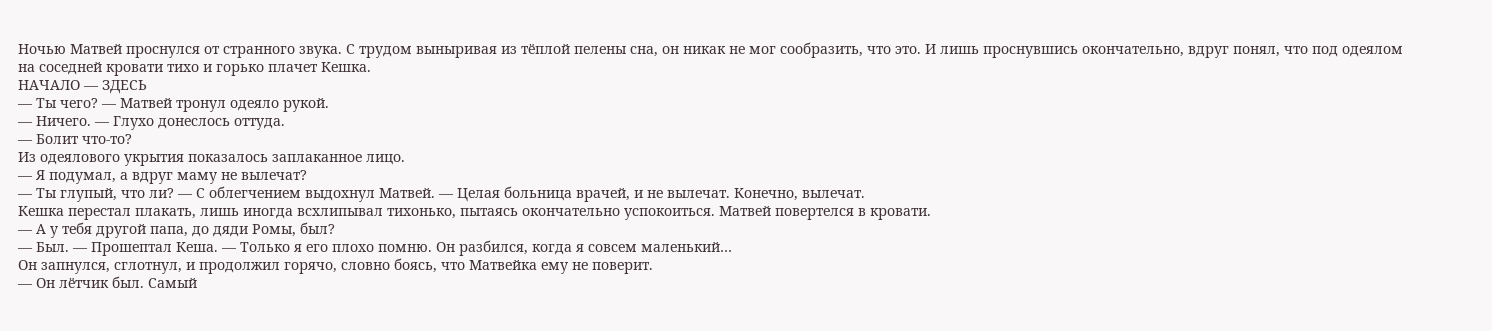Ночью Матвей проснулся от странного звука. С трудом выныривая из тёплой пелены сна, он никак не мог сообразить, что это. И лишь проснувшись окончательно, вдруг понял, что под одеялом на соседней кровати тихо и горько плачет Кешка.
НАЧАЛО — ЗДЕСЬ
— Ты чего? — Матвей тронул одеяло рукой.
— Ничего. — Глухо донеслось оттуда.
— Болит что-то?
Из одеялового укрытия показалось заплаканное лицо.
— Я подумал, а вдруг маму не вылечат?
— Ты глупый, что ли? — С облегчением выдохнул Матвей. — Целая больница врачей, и не вылечат. Конечно, вылечат.
Кешка перестал плакать, лишь иногда всхлипывал тихонько, пытаясь окончательно успокоиться. Матвей повертелся в кровати.
— А у тебя другой папа, до дяди Ромы, был?
— Был. — Прошептал Кеша. — Только я его плохо помню. Он разбился, когда я совсем маленький…
Он запнулся, сглотнул, и продолжил горячо, словно боясь, что Матвейка ему не поверит.
— Он лётчик был. Самый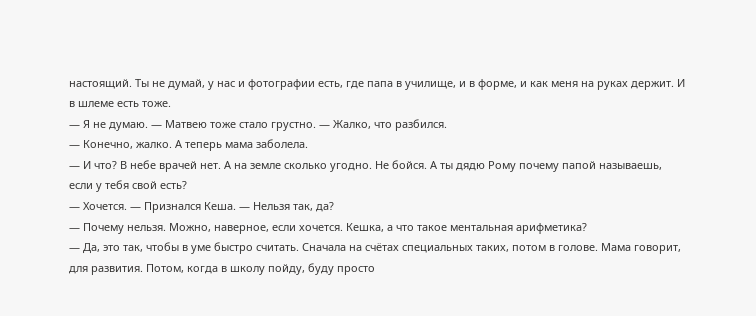настоящий. Ты не думай, у нас и фотографии есть, где папа в училище, и в форме, и как меня на руках держит. И в шлеме есть тоже.
— Я не думаю. — Матвею тоже стало грустно. — Жалко, что разбился.
— Конечно, жалко. А теперь мама заболела.
— И что? В небе врачей нет. А на земле сколько угодно. Не бойся. А ты дядю Рому почему папой называешь, если у тебя свой есть?
— Хочется. — Признался Кеша. — Нельзя так, да?
— Почему нельзя. Можно, наверное, если хочется. Кешка, а что такое ментальная арифметика?
— Да, это так, чтобы в уме быстро считать. Сначала на счётах специальных таких, потом в голове. Мама говорит, для развития. Потом, когда в школу пойду, буду просто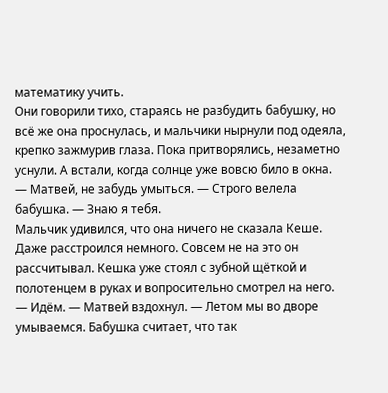математику учить.
Они говорили тихо, стараясь не разбудить бабушку, но всё же она проснулась, и мальчики нырнули под одеяла, крепко зажмурив глаза. Пока притворялись, незаметно уснули. А встали, когда солнце уже вовсю било в окна.
— Матвей, не забудь умыться. — Строго велела бабушка. — Знаю я тебя.
Мальчик удивился, что она ничего не сказала Кеше. Даже расстроился немного. Совсем не на это он рассчитывал. Кешка уже стоял с зубной щёткой и полотенцем в руках и вопросительно смотрел на него.
— Идём. — Матвей вздохнул. — Летом мы во дворе умываемся. Бабушка считает, что так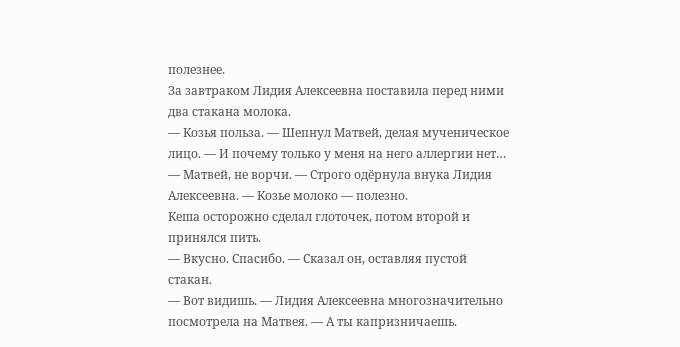полезнее.
За завтраком Лидия Алексеевна поставила перед ними два стакана молока.
— Козья польза. — Шепнул Матвей, делая мученическое лицо. — И почему только у меня на него аллергии нет…
— Матвей, не ворчи. — Строго одёрнула внука Лидия Алексеевна. — Козье молоко — полезно.
Кеша осторожно сделал глоточек, потом второй и принялся пить.
— Вкусно. Спасибо. — Сказал он, оставляя пустой стакан.
— Вот видишь. — Лидия Алексеевна многозначительно посмотрела на Матвея. — А ты капризничаешь.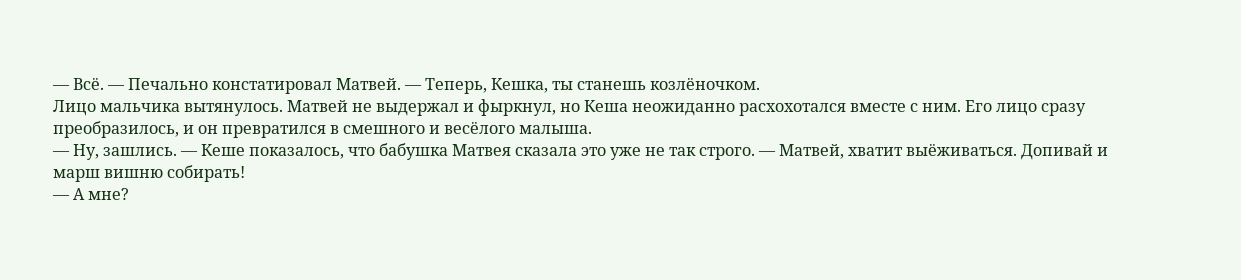— Всё. — Печально констатировал Матвей. — Теперь, Кешка, ты станешь козлёночком.
Лицо мальчика вытянулось. Матвей не выдержал и фыркнул, но Кеша неожиданно расхохотался вместе с ним. Его лицо сразу преобразилось, и он превратился в смешного и весёлого малыша.
— Ну, зашлись. — Кеше показалось, что бабушка Матвея сказала это уже не так строго. — Матвей, хватит выёживаться. Допивай и марш вишню собирать!
— А мне?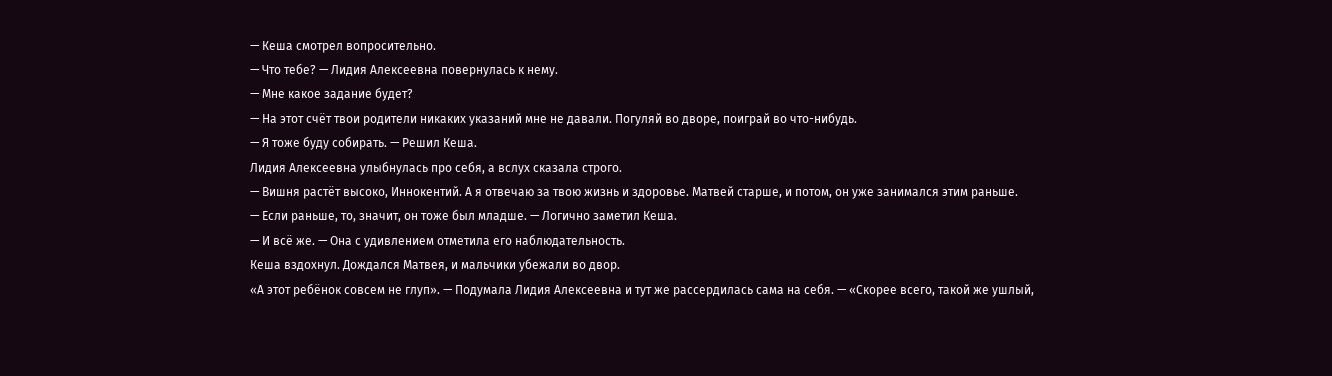— Кеша смотрел вопросительно.
— Что тебе? — Лидия Алексеевна повернулась к нему.
— Мне какое задание будет?
— На этот счёт твои родители никаких указаний мне не давали. Погуляй во дворе, поиграй во что-нибудь.
— Я тоже буду собирать. — Решил Кеша.
Лидия Алексеевна улыбнулась про себя, а вслух сказала строго.
— Вишня растёт высоко, Иннокентий. А я отвечаю за твою жизнь и здоровье. Матвей старше, и потом, он уже занимался этим раньше.
— Если раньше, то, значит, он тоже был младше. — Логично заметил Кеша.
— И всё же. — Она с удивлением отметила его наблюдательность.
Кеша вздохнул. Дождался Матвея, и мальчики убежали во двор.
«А этот ребёнок совсем не глуп». — Подумала Лидия Алексеевна и тут же рассердилась сама на себя. — «Скорее всего, такой же ушлый,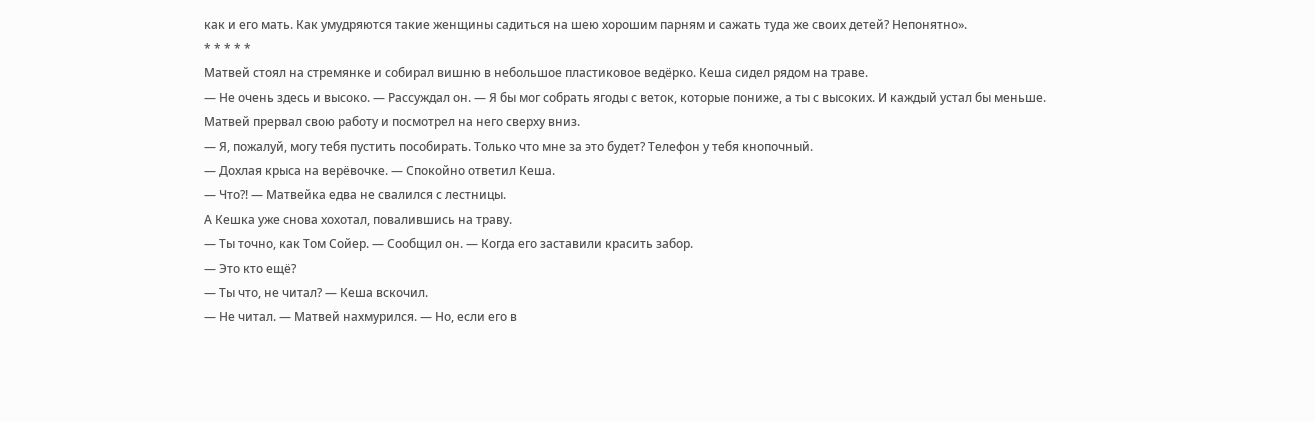как и его мать. Как умудряются такие женщины садиться на шею хорошим парням и сажать туда же своих детей? Непонятно».
* * * * *
Матвей стоял на стремянке и собирал вишню в небольшое пластиковое ведёрко. Кеша сидел рядом на траве.
— Не очень здесь и высоко. — Рассуждал он. — Я бы мог собрать ягоды с веток, которые пониже, а ты с высоких. И каждый устал бы меньше.
Матвей прервал свою работу и посмотрел на него сверху вниз.
— Я, пожалуй, могу тебя пустить пособирать. Только что мне за это будет? Телефон у тебя кнопочный.
— Дохлая крыса на верёвочке. — Спокойно ответил Кеша.
— Что?! — Матвейка едва не свалился с лестницы.
А Кешка уже снова хохотал, повалившись на траву.
— Ты точно, как Том Сойер. — Сообщил он. — Когда его заставили красить забор.
— Это кто ещё?
— Ты что, не читал? — Кеша вскочил.
— Не читал. — Матвей нахмурился. — Но, если его в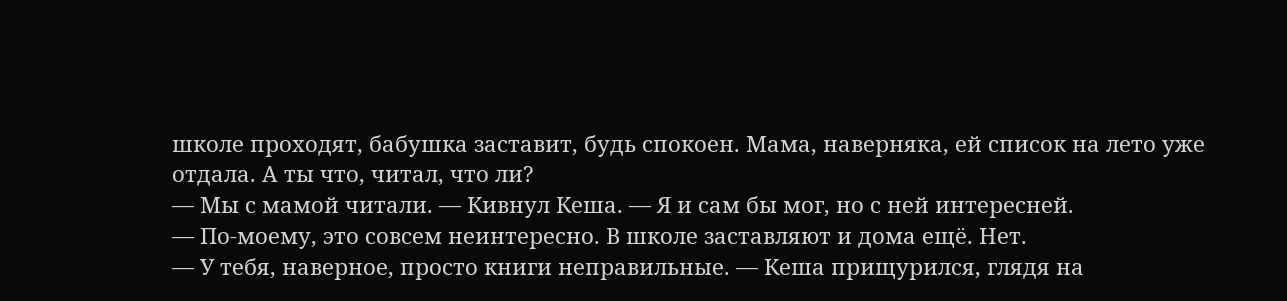школе проходят, бабушка заставит, будь спокоен. Мама, наверняка, ей список на лето уже отдала. А ты что, читал, что ли?
— Мы с мамой читали. — Кивнул Кеша. — Я и сам бы мог, но с ней интересней.
— По-моему, это совсем неинтересно. В школе заставляют и дома ещё. Нет.
— У тебя, наверное, просто книги неправильные. — Кеша прищурился, глядя на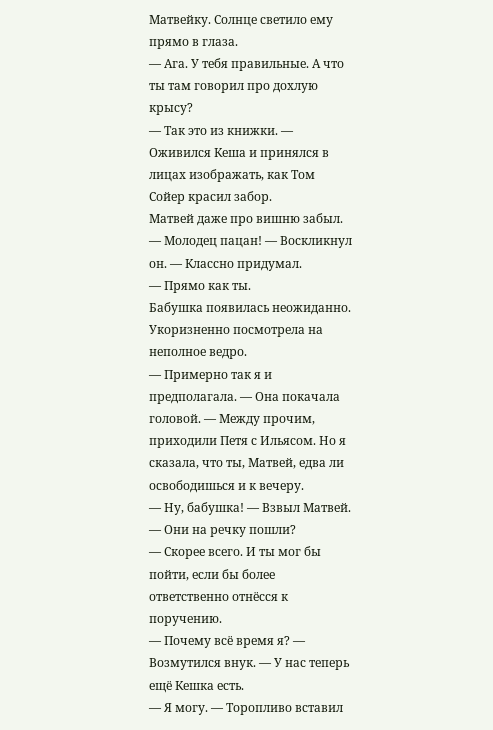Матвейку. Солнце светило ему прямо в глаза.
— Ага. У тебя правильные. А что ты там говорил про дохлую крысу?
— Так это из книжки. — Оживился Кеша и принялся в лицах изображать, как Том Сойер красил забор.
Матвей даже про вишню забыл.
— Молодец пацан! — Воскликнул он. — Классно придумал.
— Прямо как ты.
Бабушка появилась неожиданно. Укоризненно посмотрела на неполное ведро.
— Примерно так я и предполагала. — Она покачала головой. — Между прочим, приходили Петя с Ильясом. Но я сказала, что ты, Матвей, едва ли освободишься и к вечеру.
— Ну, бабушка! — Взвыл Матвей. — Они на речку пошли?
— Скорее всего. И ты мог бы пойти, если бы более ответственно отнёсся к поручению.
— Почему всё время я? — Возмутился внук. — У нас теперь ещё Кешка есть.
— Я могу. — Торопливо вставил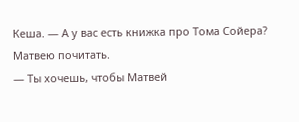Кеша. — А у вас есть книжка про Тома Сойера? Матвею почитать.
— Ты хочешь, чтобы Матвей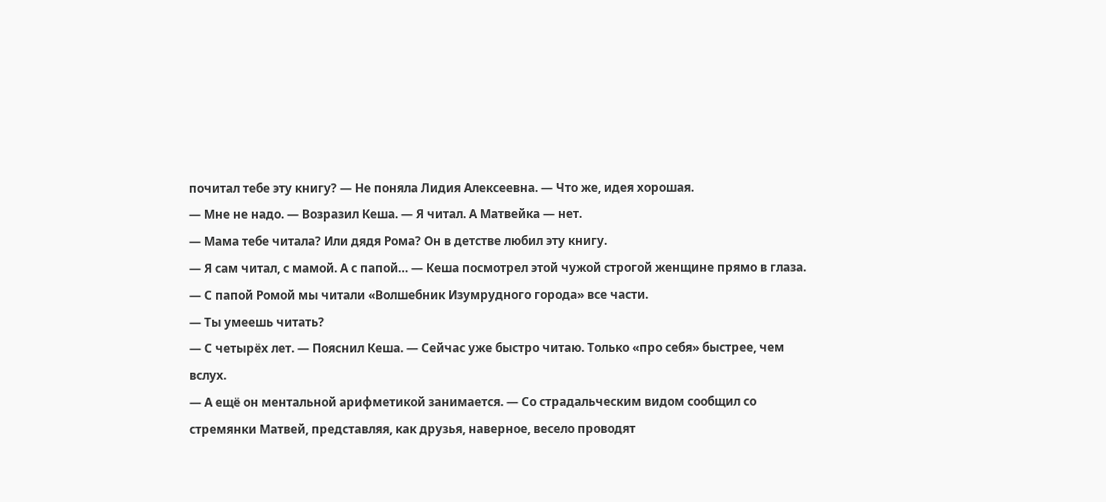почитал тебе эту книгу? — Не поняла Лидия Алексеевна. — Что же, идея хорошая.
— Мне не надо. — Возразил Кеша. — Я читал. А Матвейка — нет.
— Мама тебе читала? Или дядя Рома? Он в детстве любил эту книгу.
— Я сам читал, с мамой. А с папой… — Кеша посмотрел этой чужой строгой женщине прямо в глаза. — С папой Ромой мы читали «Волшебник Изумрудного города» все части.
— Ты умеешь читать?
— С четырёх лет. — Пояснил Кеша. — Сейчас уже быстро читаю. Только «про себя» быстрее, чем вслух.
— А ещё он ментальной арифметикой занимается. — Со страдальческим видом сообщил со стремянки Матвей, представляя, как друзья, наверное, весело проводят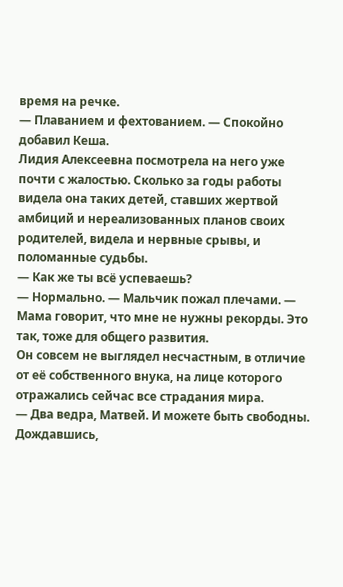время на речке.
— Плаванием и фехтованием. — Спокойно добавил Кеша.
Лидия Алексеевна посмотрела на него уже почти с жалостью. Сколько за годы работы видела она таких детей, ставших жертвой амбиций и нереализованных планов своих родителей, видела и нервные срывы, и поломанные судьбы.
— Как же ты всё успеваешь?
— Нормально. — Мальчик пожал плечами. — Мама говорит, что мне не нужны рекорды. Это так, тоже для общего развития.
Он совсем не выглядел несчастным, в отличие от её собственного внука, на лице которого отражались сейчас все страдания мира.
— Два ведра, Матвей. И можете быть свободны.
Дождавшись,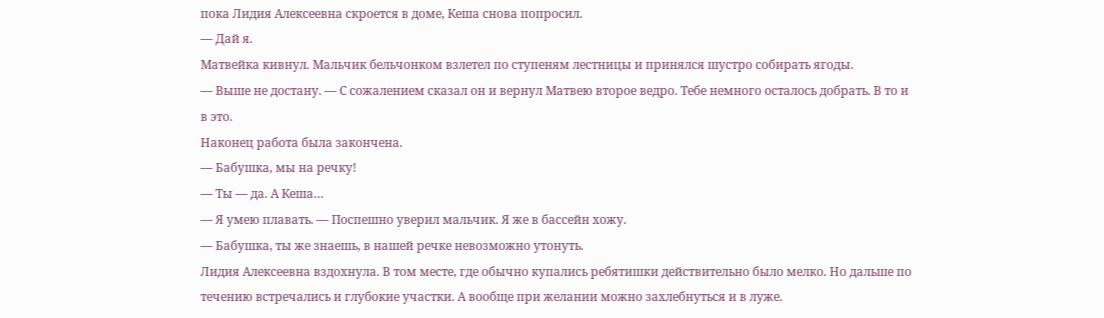пока Лидия Алексеевна скроется в доме, Кеша снова попросил.
— Дай я.
Матвейка кивнул. Мальчик бельчонком взлетел по ступеням лестницы и принялся шустро собирать ягоды.
— Выше не достану. — С сожалением сказал он и вернул Матвею второе ведро. Тебе немного осталось добрать. В то и в это.
Наконец работа была закончена.
— Бабушка, мы на речку!
— Ты — да. А Кеша…
— Я умею плавать. — Поспешно уверил мальчик. Я же в бассейн хожу.
— Бабушка, ты же знаешь, в нашей речке невозможно утонуть.
Лидия Алексеевна вздохнула. В том месте, где обычно купались ребятишки действительно было мелко. Но дальше по течению встречались и глубокие участки. А вообще при желании можно захлебнуться и в луже.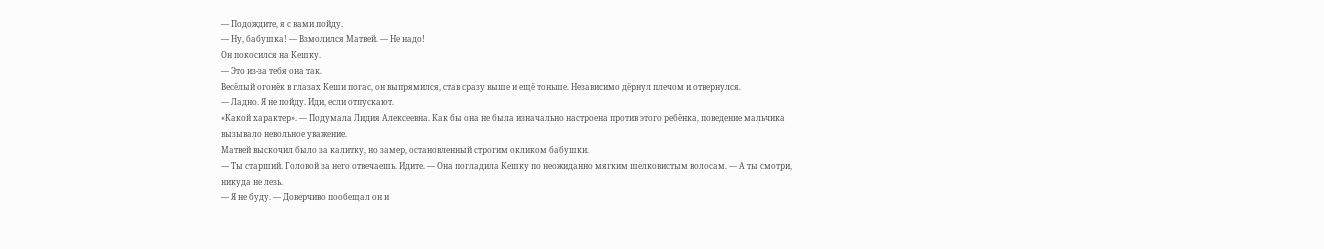— Подождите, я с вами пойду.
— Ну, бабушка! — Взмолился Матвей. — Не надо!
Он покосился на Кешку.
— Это из-за тебя она так.
Весёлый огонёк в глазах Кеши погас, он выпрямился, став сразу выше и ещё тоньше. Независимо дёрнул плечом и отвернулся.
— Ладно. Я не пойду. Иди, если отпускают.
«Какой характер». — Подумала Лидия Алексеевна. Как бы она не была изначально настроена против этого ребёнка, поведение мальчика вызывало невольное уважение.
Матвей выскочил было за калитку, но замер, остановленный строгим окликом бабушки.
— Ты старший. Головой за него отвечаешь. Идите. — Она погладила Кешку по неожиданно мягким шелковистым волосам. — А ты смотри, никуда не лезь.
— Я не буду. — Доверчиво пообещал он и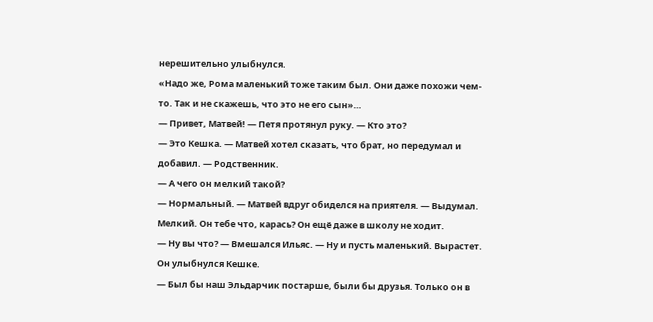нерешительно улыбнулся.
«Надо же, Рома маленький тоже таким был. Они даже похожи чем-то. Так и не скажешь, что это не его сын»…
— Привет, Матвей! — Петя протянул руку. — Кто это?
— Это Кешка. — Матвей хотел сказать, что брат, но передумал и добавил. — Родственник.
— А чего он мелкий такой?
— Нормальный. — Матвей вдруг обиделся на приятеля. — Выдумал. Мелкий. Он тебе что, карась? Он ещё даже в школу не ходит.
— Ну вы что? — Вмешался Ильяс. — Ну и пусть маленький. Вырастет.
Он улыбнулся Кешке.
— Был бы наш Эльдарчик постарше, были бы друзья. Только он в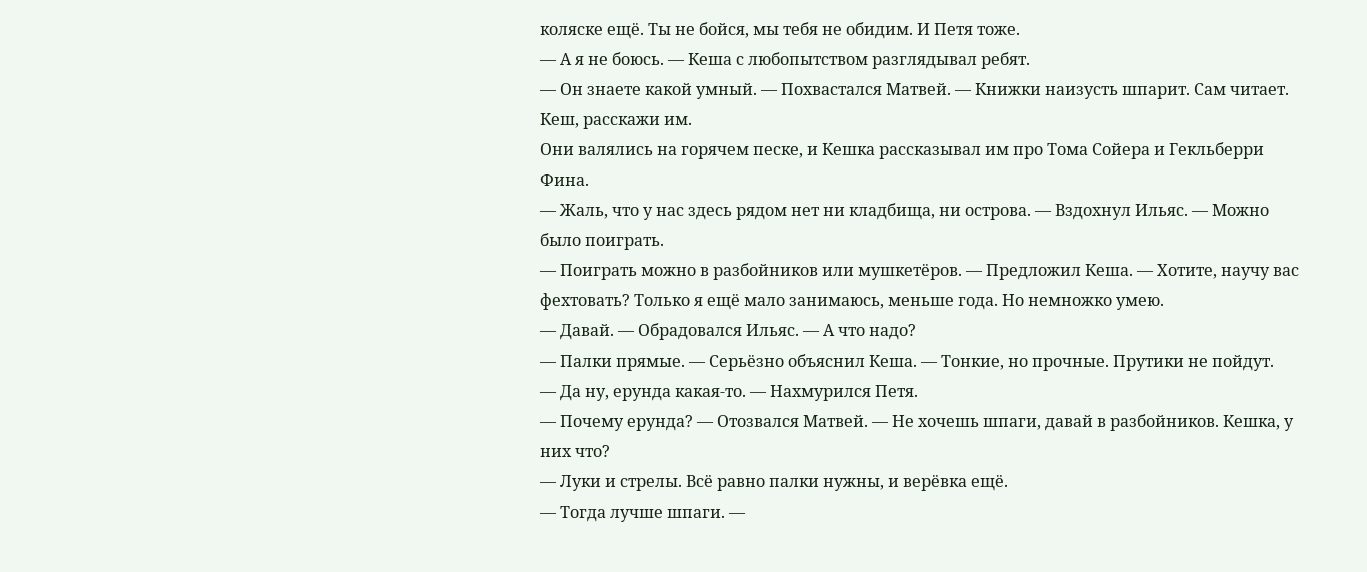коляске ещё. Ты не бойся, мы тебя не обидим. И Петя тоже.
— А я не боюсь. — Кеша с любопытством разглядывал ребят.
— Он знаете какой умный. — Похвастался Матвей. — Книжки наизусть шпарит. Сам читает. Кеш, расскажи им.
Они валялись на горячем песке, и Кешка рассказывал им про Тома Сойера и Гекльберри Фина.
— Жаль, что у нас здесь рядом нет ни кладбища, ни острова. — Вздохнул Ильяс. — Можно было поиграть.
— Поиграть можно в разбойников или мушкетёров. — Предложил Кеша. — Хотите, научу вас фехтовать? Только я ещё мало занимаюсь, меньше года. Но немножко умею.
— Давай. — Обрадовался Ильяс. — А что надо?
— Палки прямые. — Серьёзно объяснил Кеша. — Тонкие, но прочные. Прутики не пойдут.
— Да ну, ерунда какая-то. — Нахмурился Петя.
— Почему ерунда? — Отозвался Матвей. — Не хочешь шпаги, давай в разбойников. Кешка, у них что?
— Луки и стрелы. Всё равно палки нужны, и верёвка ещё.
— Тогда лучше шпаги. —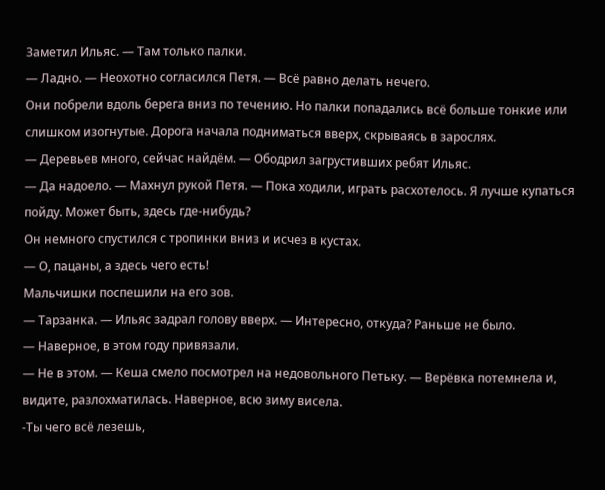Заметил Ильяс. — Там только палки.
— Ладно. — Неохотно согласился Петя. — Всё равно делать нечего.
Они побрели вдоль берега вниз по течению. Но палки попадались всё больше тонкие или слишком изогнутые. Дорога начала подниматься вверх, скрываясь в зарослях.
— Деревьев много, сейчас найдём. — Ободрил загрустивших ребят Ильяс.
— Да надоело. — Махнул рукой Петя. — Пока ходили, играть расхотелось. Я лучше купаться пойду. Может быть, здесь где-нибудь?
Он немного спустился с тропинки вниз и исчез в кустах.
— О, пацаны, а здесь чего есть!
Мальчишки поспешили на его зов.
— Тарзанка. — Ильяс задрал голову вверх. — Интересно, откуда? Раньше не было.
— Наверное, в этом году привязали.
— Не в этом. — Кеша смело посмотрел на недовольного Петьку. — Верёвка потемнела и, видите, разлохматилась. Наверное, всю зиму висела.
-Ты чего всё лезешь,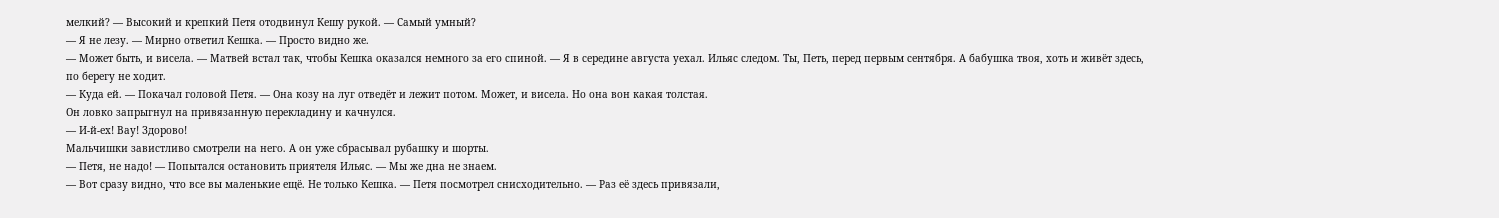мелкий? — Высокий и крепкий Петя отодвинул Кешу рукой. — Самый умный?
— Я не лезу. — Мирно ответил Кешка. — Просто видно же.
— Может быть, и висела. — Матвей встал так, чтобы Кешка оказался немного за его спиной. — Я в середине августа уехал. Ильяс следом. Ты, Петь, перед первым сентября. А бабушка твоя, хоть и живёт здесь, по берегу не ходит.
— Куда ей. — Покачал головой Петя. — Она козу на луг отведёт и лежит потом. Может, и висела. Но она вон какая толстая.
Он ловко запрыгнул на привязанную перекладину и качнулся.
— И-й-ех! Вау! Здорово!
Мальчишки завистливо смотрели на него. А он уже сбрасывал рубашку и шорты.
— Петя, не надо! — Попытался остановить приятеля Ильяс. — Мы же дна не знаем.
— Вот сразу видно, что все вы маленькие ещё. Не только Кешка. — Петя посмотрел снисходительно. — Раз её здесь привязали,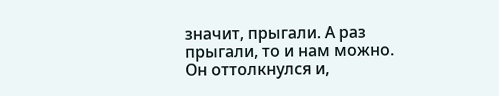значит, прыгали. А раз прыгали, то и нам можно.
Он оттолкнулся и,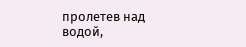пролетев над водой,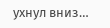ухнул вниз…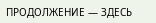ПРОДОЛЖЕНИЕ — ЗДЕСЬ